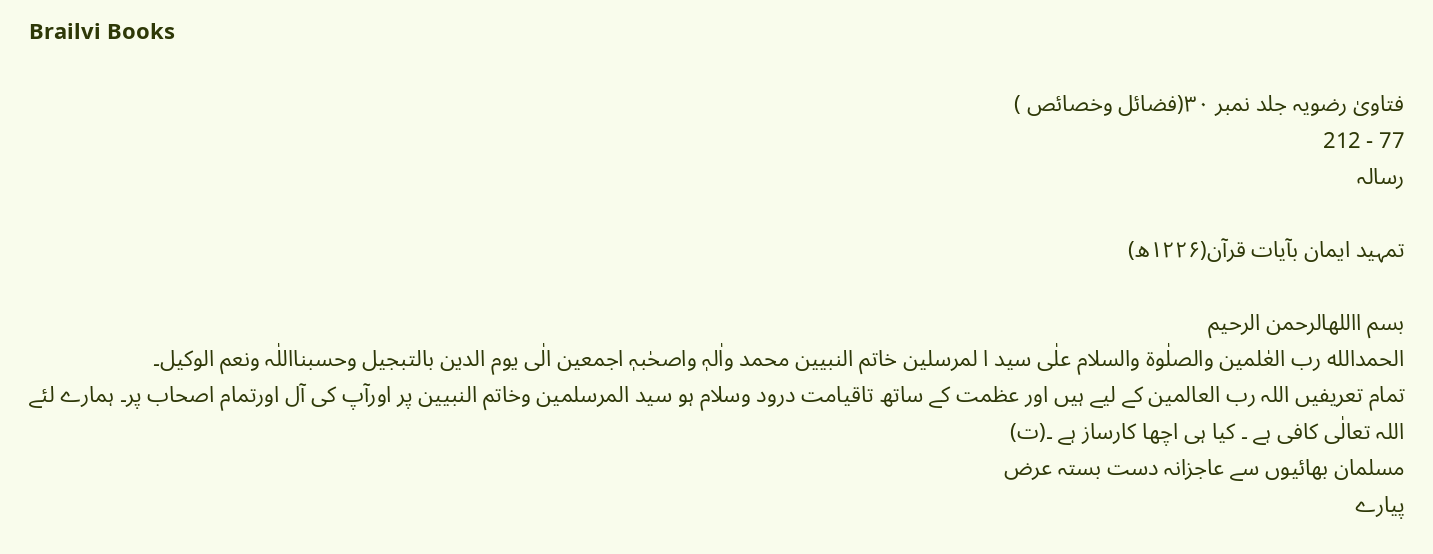Brailvi Books

فتاویٰ رضویہ جلد نمبر ۳۰(فضائل وخصائص )
77 - 212
رسالہ

تمہید ایمان بآیات قرآن(۱۲۲۶ھ)

بسم االلهالرحمن الرحیم
الحمدالله رب العٰلمین والصلٰوۃ والسلام علٰی سید ا لمرسلین خاتم النبیین محمد واٰلہٖ واصحٰبہٖ اجمعین الٰی یوم الدین بالتبجیل وحسبنااللٰہ ونعم الوکیل۔
تمام تعریفیں اللہ رب العالمین کے لیے ہیں اور عظمت کے ساتھ تاقیامت درود وسلام ہو سید المرسلمین وخاتم النبیین پر اورآپ کی آل اورتمام اصحاب پر۔ ہمارے لئے اللہ تعالٰی کافی ہے ۔ کیا ہی اچھا کارساز ہے ۔(ت)
مسلمان بھائیوں سے عاجزانہ دست بستہ عرض
پیارے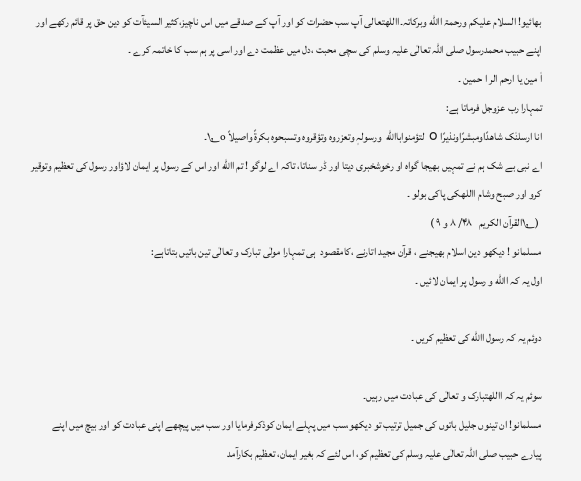بھائیو! السلام علیکم ورحمۃ االله وبرکاتہ۔االلهتعالی آپ سب حضرات کو اور آپ کے صدقے میں اس ناچیز،کثیر السیئآت کو دین حق پر قائم رکھے اور اپنے حبیب محمدرسول صلی اللہ تعالٰی علیہ وسلم کی سچی محبت ،دل میں عظمت دے اور اسی پر ہم سب کا خاتمہ کرے ۔
اٰ مین یا ارحم الر ا حمین ۔
تمہارا رب عزوجل فرماتا ہے:
انا ارسلنٰک شاھدًاومبشرًاونذیرًا o لتؤمنواباالله  ورسولہٖ وتعزروہ وتؤقروہ وتسبحوہ بکرۃً واصیلاً ۱؂o۔
اے نبی بے شک ہم نے تمہیں بھیجا گواہ او رخوشخبری دیتا اور ڈر سناتا، تاکہ اے لوگو ! تم االله اور اس کے رسول پر ایمان لاؤاور رسول کی تعظیم وتوقیر کرو اور صبح وشام االلهکی پاکی بولو ۔
 (۱؂القرآن الکریم   ۴۸/ ۸ و ۹ )
مسلمانو ! دیکھو دین اسلام بھیجنے ، قرآن مجید اتارنے ،کامقصود  ہی تمہارا مولٰی تبارک و تعالٰی تین باتیں بتاتاہے:
اول یہ کہ االله و رسول پر ایمان لائیں ۔

دوئم یہ کہ رسول االله کی تعظیم کریں ۔

سوئم یہ کہ االلهتبارک و تعالٰی کی عبادت میں رہیں۔
مسلمانو! ان تینوں جلیل باتوں کی جمیل ترتیب تو دیکھو،سب میں پہلے ایمان کوذکرفرمایا اور سب میں پیچھے اپنی عبادت کو اور بیچ میں اپنے پیارے حبیب صلی اللہ تعالٰی علیہ وسلم کی تعظیم کو، اس لئے کہ بغیر ایمان، تعظیم بکارآمد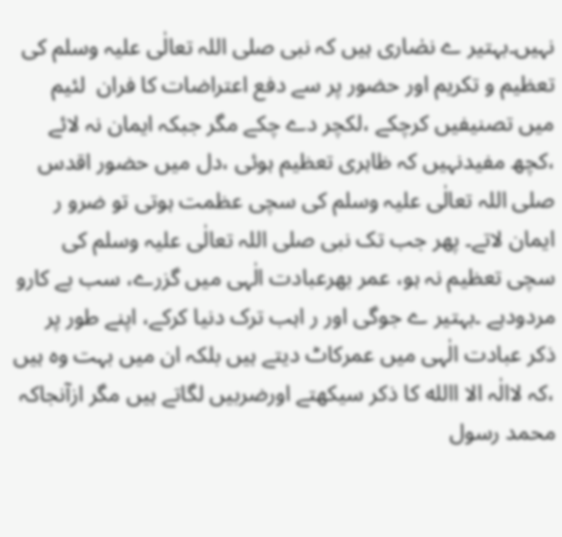نہیں۔بہتیر ے نصٰاری ہیں کہ نبی صلی اللہ تعالٰی علیہ وسلم کی تعظیم و تکریم اور حضور پر سے دفع اعتراضات کا فران  لئیم میں تصنیفیں کرچکے ،لکچر دے چکے مگر جبکہ ایمان نہ لائے ،کچھ مفیدنہیں کہ ظاہری تعظیم ہوئی ،دل میں حضور اقدس صلی اللہ تعالٰی علیہ وسلم کی سچی عظمت ہوتی تو ضرو ر ایمان لاتے۔ پھر جب تک نبی صلی اللہ تعالٰی علیہ وسلم کی سچی تعظیم نہ ہو، عمر بھرعبادت الٰہی میں گزرے، سب بے کارو مردودہے ۔بہتیر ے جوگی اور ر اہب ترک دنیا کرکے، اپنے طور پر ذکر عبادت الٰہی میں عمرکاٹ دیتے ہیں بلکہ ان میں بہت وہ ہیں ،کہ لاالٰہ الا االله کا ذکر سیکھتے اورضربیں لگاتے ہیں مگر ازآنجاکہ محمد رسول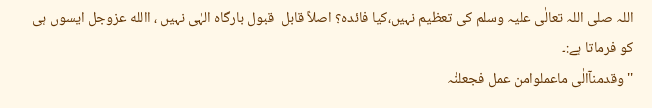اللہ صلی اللہ تعالٰی علیہ وسلم کی تعظیم نہیں،کیا فائدہ؟ اصلاً قابل  قبول بارگاہ الہٰی نہیں ، االله عزوجل ایسوں ہی کو فرماتا ہے:۔
''وقدمنآالٰی ماعملوامن عمل فجعلنٰہ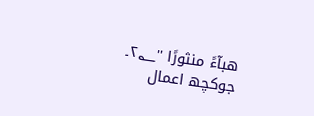ھبآءً منثورًا ''۲؂۔
جوکچھ اعمال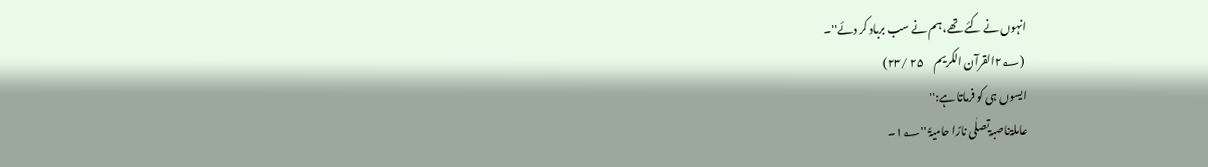انہوں نے کئے تھے، ہم نے سب برباد کر دئے''۔
 (۲؂القرآن الکریم     ۲۵ /۲۳)
ایسوں ہی کو فرماتا ہے:''
عاملۃناصبۃتصلٰی نارًا حامیۃً ''۱؂۔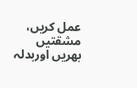عمل کریں، مشقتیں بھریں اوربدلہ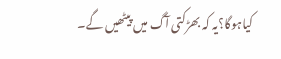کیاہوگا؟یہ کہ بھڑکتی آگ میں پیٹھیں گے۔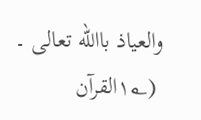والعیاذ باالله تعالی ۔
 (۱؂القرآن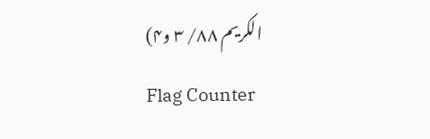الکریم ۸۸/ ۳ و۴)
Flag Counter